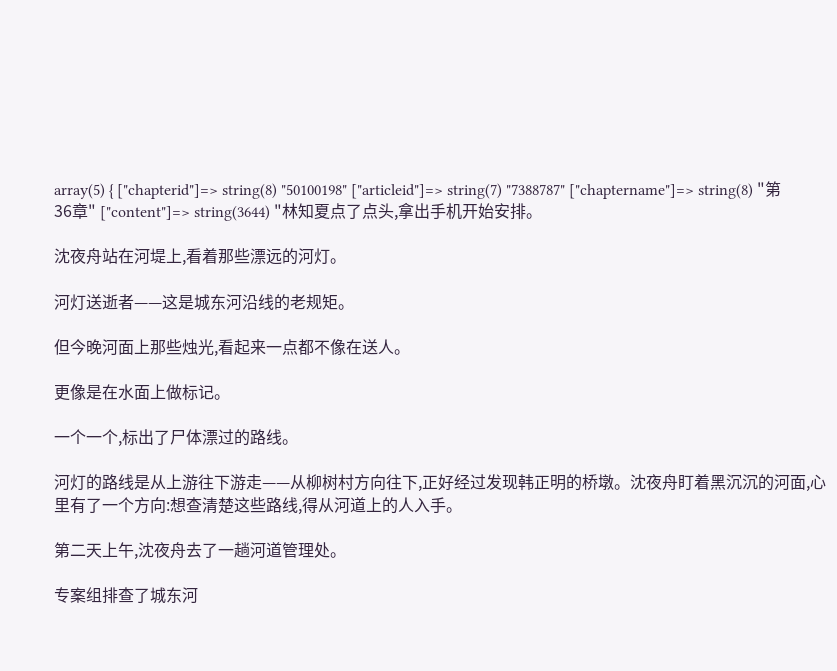array(5) { ["chapterid"]=> string(8) "50100198" ["articleid"]=> string(7) "7388787" ["chaptername"]=> string(8) "第36章" ["content"]=> string(3644) "林知夏点了点头,拿出手机开始安排。

沈夜舟站在河堤上,看着那些漂远的河灯。

河灯送逝者——这是城东河沿线的老规矩。

但今晚河面上那些烛光,看起来一点都不像在送人。

更像是在水面上做标记。

一个一个,标出了尸体漂过的路线。

河灯的路线是从上游往下游走——从柳树村方向往下,正好经过发现韩正明的桥墩。沈夜舟盯着黑沉沉的河面,心里有了一个方向:想查清楚这些路线,得从河道上的人入手。

第二天上午,沈夜舟去了一趟河道管理处。

专案组排查了城东河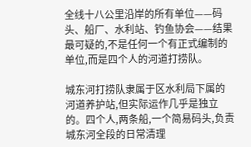全线十八公里沿岸的所有单位——码头、船厂、水利站、钓鱼协会——结果最可疑的,不是任何一个有正式编制的单位,而是四个人的河道打捞队。

城东河打捞队隶属于区水利局下属的河道养护站,但实际运作几乎是独立的。四个人,两条船,一个简易码头,负责城东河全段的日常清理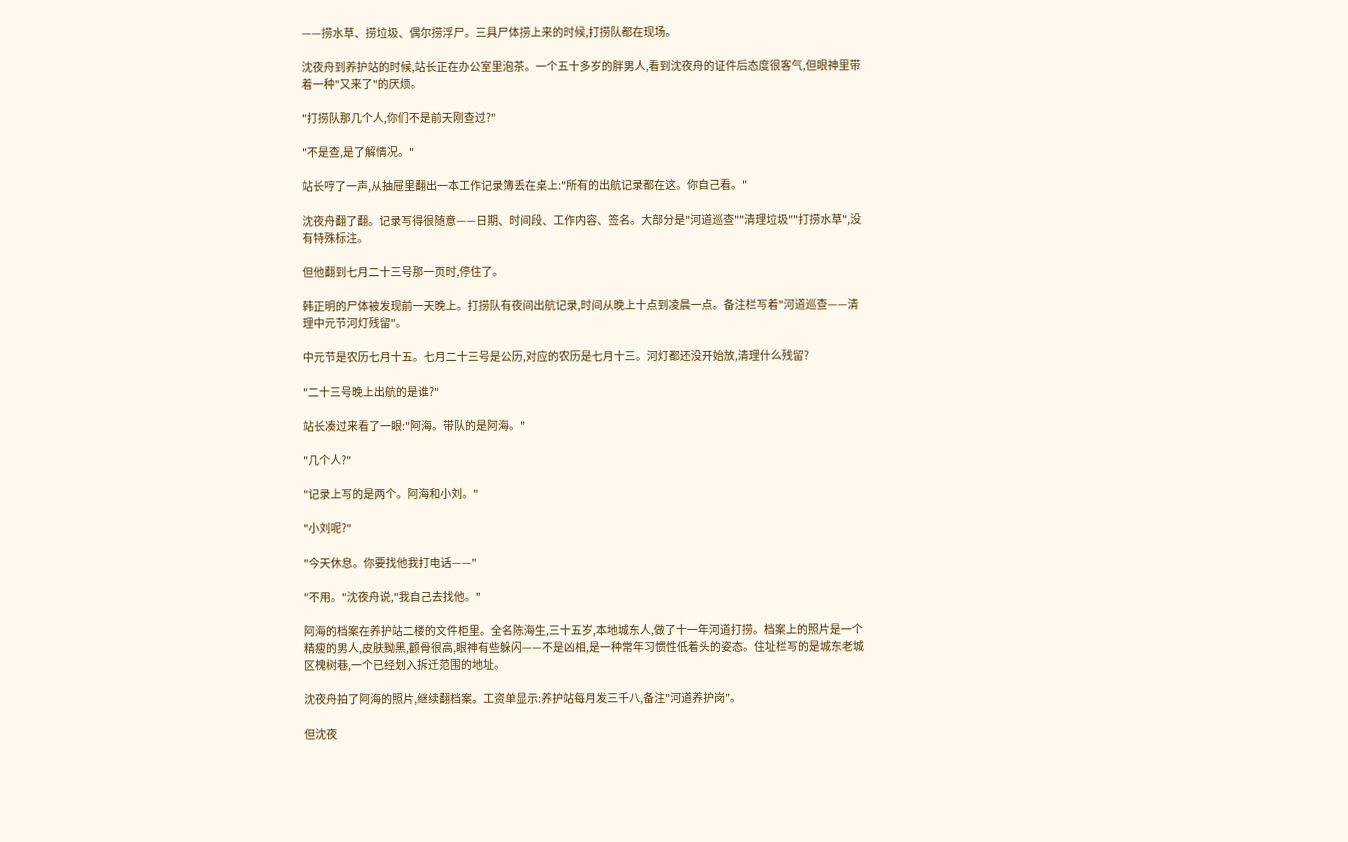——捞水草、捞垃圾、偶尔捞浮尸。三具尸体捞上来的时候,打捞队都在现场。

沈夜舟到养护站的时候,站长正在办公室里泡茶。一个五十多岁的胖男人,看到沈夜舟的证件后态度很客气,但眼神里带着一种"又来了"的厌烦。

"打捞队那几个人,你们不是前天刚查过?"

"不是查,是了解情况。"

站长哼了一声,从抽屉里翻出一本工作记录簿丢在桌上:"所有的出航记录都在这。你自己看。"

沈夜舟翻了翻。记录写得很随意——日期、时间段、工作内容、签名。大部分是"河道巡查""清理垃圾""打捞水草",没有特殊标注。

但他翻到七月二十三号那一页时,停住了。

韩正明的尸体被发现前一天晚上。打捞队有夜间出航记录,时间从晚上十点到凌晨一点。备注栏写着"河道巡查——清理中元节河灯残留"。

中元节是农历七月十五。七月二十三号是公历,对应的农历是七月十三。河灯都还没开始放,清理什么残留?

"二十三号晚上出航的是谁?"

站长凑过来看了一眼:"阿海。带队的是阿海。"

"几个人?"

"记录上写的是两个。阿海和小刘。"

"小刘呢?"

"今天休息。你要找他我打电话——"

"不用。"沈夜舟说,"我自己去找他。"

阿海的档案在养护站二楼的文件柜里。全名陈海生,三十五岁,本地城东人,做了十一年河道打捞。档案上的照片是一个精瘦的男人,皮肤黝黑,颧骨很高,眼神有些躲闪——不是凶相,是一种常年习惯性低着头的姿态。住址栏写的是城东老城区槐树巷,一个已经划入拆迁范围的地址。

沈夜舟拍了阿海的照片,继续翻档案。工资单显示:养护站每月发三千八,备注"河道养护岗"。

但沈夜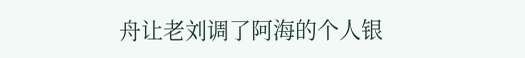舟让老刘调了阿海的个人银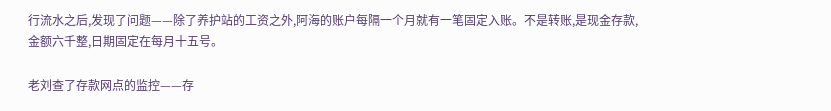行流水之后,发现了问题——除了养护站的工资之外,阿海的账户每隔一个月就有一笔固定入账。不是转账,是现金存款,金额六千整,日期固定在每月十五号。

老刘查了存款网点的监控——存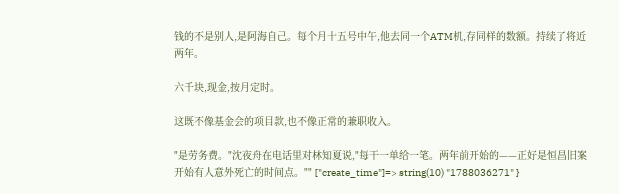钱的不是别人,是阿海自己。每个月十五号中午,他去同一个ATM机,存同样的数额。持续了将近两年。

六千块,现金,按月定时。

这既不像基金会的项目款,也不像正常的兼职收入。

"是劳务费。"沈夜舟在电话里对林知夏说,"每干一单给一笔。两年前开始的——正好是恒昌旧案开始有人意外死亡的时间点。"" ["create_time"]=> string(10) "1788036271" }